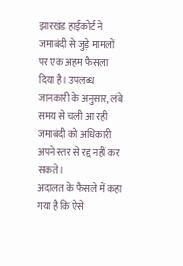झारखंड हाईकोर्ट ने जमाबंदी से जुड़े मामलों पर एक अहम फैसला दिया है। उपलब्ध जानकारी के अनुसार, लंबे समय से चली आ रही जमाबंदी को अधिकारी अपने स्तर से रद्द नहीं कर सकते।
अदालत के फैसले में कहा गया है कि ऐसे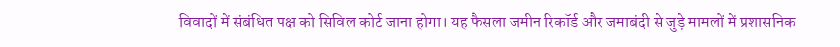विवादों में संबंधित पक्ष को सिविल कोर्ट जाना होगा। यह फैसला जमीन रिकॉर्ड और जमाबंदी से जुड़े मामलों में प्रशासनिक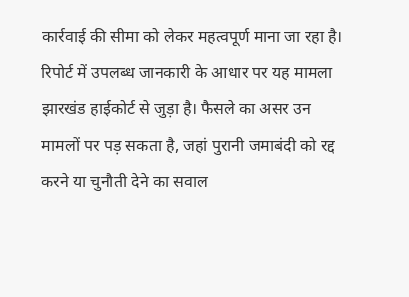कार्रवाई की सीमा को लेकर महत्वपूर्ण माना जा रहा है।
रिपोर्ट में उपलब्ध जानकारी के आधार पर यह मामला झारखंड हाईकोर्ट से जुड़ा है। फैसले का असर उन मामलों पर पड़ सकता है, जहां पुरानी जमाबंदी को रद्द करने या चुनौती देने का सवाल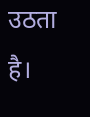उठता है।